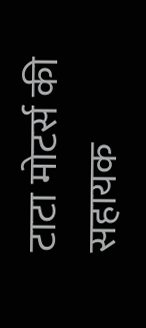टाटा मोटर्स की सहायक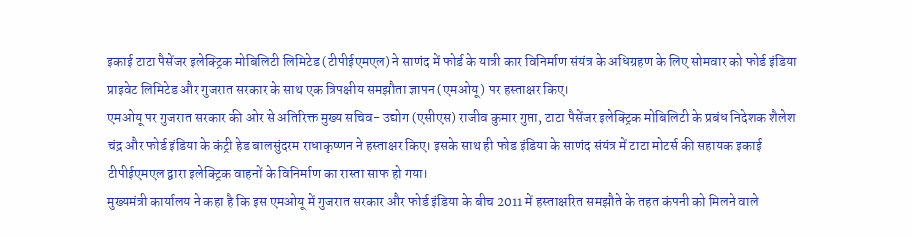इकाई टाटा पैसेंजर इलेक्ट्रिक मोबिलिटी लिमिटेड (टीपीईएमएल) ने साणंद में फोर्ड के यात्री कार विनिर्माण संयंत्र के अधिग्रहण के लिए सोमवार को फोर्ड इंडिया प्राइवेट लिमिटेड और गुजरात सरकार के साथ एक त्रिपक्षीय समझौता ज्ञापन (एमओयू) पर हस्ताक्षर किए।
एमओयू पर गुजरात सरकार की ओर से अतिरिक्त मुख्य सचिव- उद्योग (एसीएस) राजीव कुमार गुप्ता, टाटा पैसेंजर इलेक्ट्रिक मोबिलिटी के प्रबंध निदेशक शैलेश चंद्र और फोर्ड इंडिया के कंट्री हेड बालसुंदरम राधाकृष्णन ने हस्ताक्षर किए। इसके साथ ही फोड इंडिया के साणंद संयंत्र में टाटा मोटर्स की सहायक इकाई टीपीईएमएल द्वारा इलेक्ट्रिक वाहनों के विनिर्माण का रास्ता साफ हो गया।
मुख्यमंत्री कार्यालय ने कहा है कि इस एमओयू में गुजरात सरकार और फोर्ड इंडिया के बीच 2011 में हस्ताक्षरित समझौते के तहत कंपनी को मिलने वाले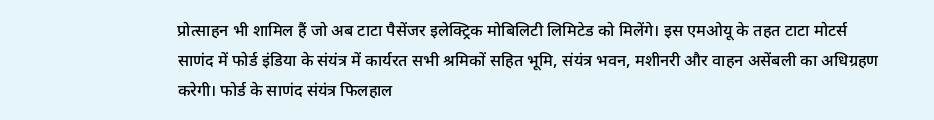प्रोत्साहन भी शामिल हैं जो अब टाटा पैसेंजर इलेक्ट्रिक मोबिलिटी लिमिटेड को मिलेंगे। इस एमओयू के तहत टाटा मोटर्स साणंद में फोर्ड इंडिया के संयंत्र में कार्यरत सभी श्रमिकों सहित भूमि, संयंत्र भवन, मशीनरी और वाहन असेंबली का अधिग्रहण करेगी। फोर्ड के साणंद संयंत्र फिलहाल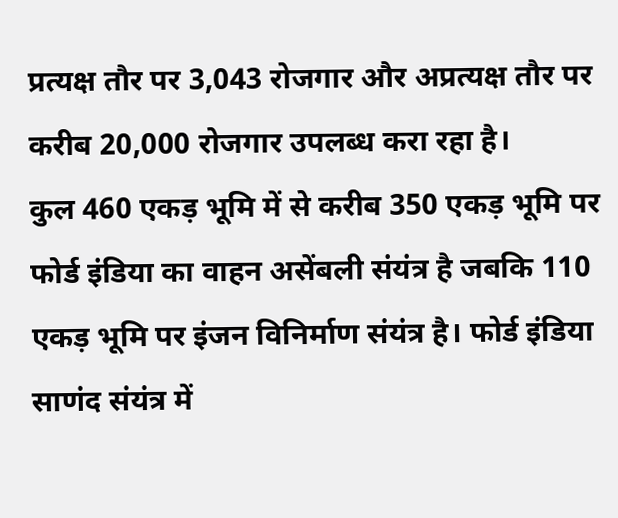प्रत्यक्ष तौर पर 3,043 रोजगार और अप्रत्यक्ष तौर पर करीब 20,000 रोजगार उपलब्ध करा रहा है।
कुल 460 एकड़ भूमि में से करीब 350 एकड़ भूमि पर फोर्ड इंडिया का वाहन असेंबली संयंत्र है जबकि 110 एकड़ भूमि पर इंजन विनिर्माण संयंत्र है। फोर्ड इंडिया साणंद संयंत्र में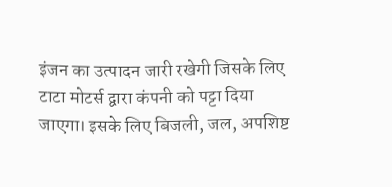इंजन का उत्पादन जारी रखेगी जिसके लिए टाटा मोटर्स द्वारा कंपनी को पट्टा दिया जाएगा। इसके लिए बिजली, जल, अपशिष्ट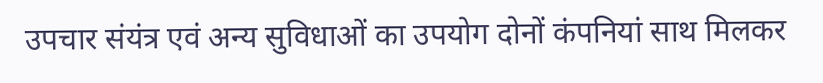उपचार संयंत्र एवं अन्य सुविधाओं का उपयोग दोनों कंपनियां साथ मिलकर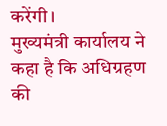करेंगी।
मुख्यमंत्री कार्यालय ने कहा है कि अधिग्रहण की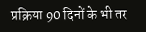प्रक्रिया 90 दिनों के भी तर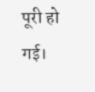पूरी हो गई।